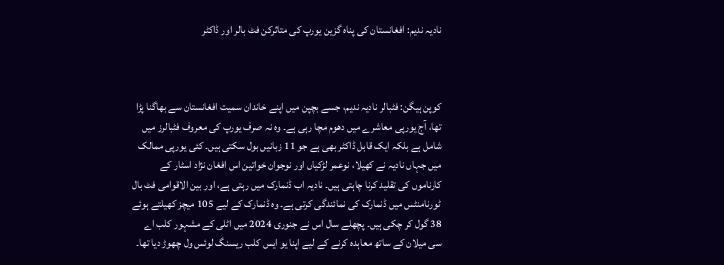نادیہ ندیم: افغانستان کی پناہ گزین یورپ کی متاثرکن فٹ بالر اور ڈاکٹر



کوپن ہیگن: فٹبالر نادیہ ندیم، جسے بچپن میں اپنے خاندان سمیت افغانستان سے بھاگنا پڑا تھا، آج یورپی معاشرے میں دھوم مچا رہی ہے۔ وہ نہ صرف یورپ کی معروف فٹبالرز میں شامل ہے بلکہ ایک قابل ڈاکٹر بھی ہے جو 11 زبانیں بول سکتی ہیں۔ کئی یورپی ممالک میں جہاں نادیہ نے کھیلا، نوعمر لڑکیاں اور نوجوان خواتین اس افغان نژاد اسٹار کے کارناموں کی تقلید کرنا چاہتی ہیں۔ نادیہ اب ڈنمارک میں رہتی ہے، اور بین الاقوامی فٹ بال ٹورنامنٹس میں ڈنمارک کی نمائندگی کرتی ہے۔ وہ ڈنمارک کے لیے 105 میچز کھیلتے ہوئے 38 گول کر چکی ہیں۔ پچھلے سال اس نے جنوری 2024 میں اٹلی کے مشہور کلب اے سی میلان کے ساتھ معاہدہ کرنے کے لیے اپنا یو ایس کلب ریسنگ لوئس ول چھوڑ دیا تھا۔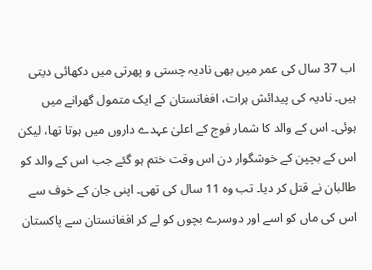اب 37 سال کی عمر میں بھی نادیہ چستی و پھرتی میں دکھائی دیتی ہیں۔ نادیہ کی پیدائش ہرات، افغانستان کے ایک متمول گھرانے میں ہوئی۔ اس کے والد کا شمار فوج کے اعلیٰ عہدے داروں میں ہوتا تھا، لیکن اس کے بچپن کے خوشگوار دن اس وقت ختم ہو گئے جب اس کے والد کو طالبان نے قتل کر دیا۔ تب وہ 11 سال کی تھی۔ اپنی جان کے خوف سے اس کی ماں کو اسے اور دوسرے بچوں کو لے کر افغانستان سے پاکستان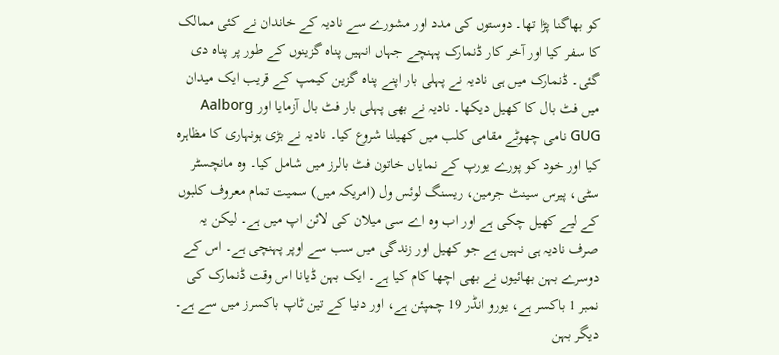کو بھاگنا پڑا تھا۔ دوستوں کی مدد اور مشورے سے نادیہ کے خاندان نے کئی ممالک کا سفر کیا اور آخر کار ڈنمارک پہنچے جہاں انہیں پناہ گزینوں کے طور پر پناہ دی گئی۔ ڈنمارک میں ہی نادیہ نے پہلی بار اپنے پناہ گزین کیمپ کے قریب ایک میدان میں فٹ بال کا کھیل دیکھا۔ نادیہ نے بھی پہلی بار فٹ بال آزمایا اور Aalborg GUG نامی چھوٹے مقامی کلب میں کھیلنا شروع کیا۔ نادیہ نے بڑی ہونہاری کا مظاہرہ کیا اور خود کو پورے یورپ کے نمایاں خاتون فٹ بالرز میں شامل کیا۔ وہ مانچسٹر سٹی، پیرس سینٹ جرمین، ریسنگ لوئس ول (امریکہ میں) سمیت تمام معروف کلبوں کے لیے کھیل چکی ہے اور اب وہ اے سی میلان کی لائن اپ میں ہے۔ لیکن یہ صرف نادیہ ہی نہیں ہے جو کھیل اور زندگی میں سب سے اوپر پہنچی ہے۔ اس کے دوسرے بہن بھائیوں نے بھی اچھا کام کیا ہے۔ ایک بہن ڈیانا اس وقت ڈنمارک کی نمبر 1 باکسر ہے، یورو انڈر 19 چمپئن ہے، اور دنیا کے تین ٹاپ باکسرز میں سے ہے۔ دیگر بہن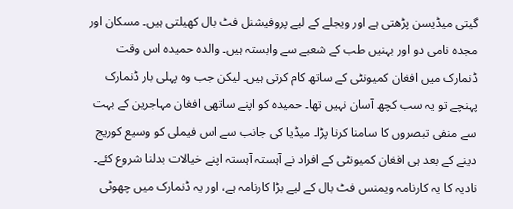گیتی میڈیسن پڑھتی ہے اور ویجلے کے لیے پروفیشنل فٹ بال کھیلتی ہیں۔ مسکان اور مجدہ نامی دو اور بہنیں طب کے شعبے سے وابستہ ہیں۔ والدہ حمیدہ اس وقت ڈنمارک میں افغان کمیونٹی کے ساتھ کام کرتی ہیں۔ لیکن جب وہ پہلی بار ڈنمارک پہنچے تو یہ سب کچھ آسان نہیں تھا۔ حمیدہ کو اپنے ساتھی افغان مہاجرین کے بہت سے منفی تبصروں کا سامنا کرنا پڑا۔ میڈیا کی جانب سے اس فیملی کو وسیع کوریج دینے کے بعد ہی افغان کمیونٹی کے افراد نے آہستہ آہستہ اپنے خیالات بدلنا شروع کئے۔ نادیہ کا یہ کارنامہ ویمنس فٹ بال کے لیے بڑا کارنامہ ہے، اور یہ ڈنمارک میں چھوٹی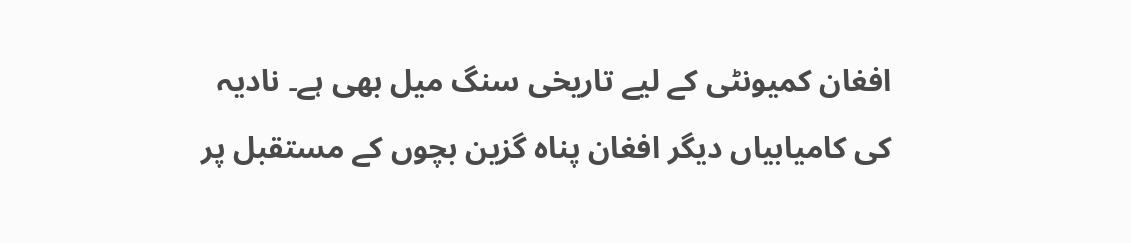افغان کمیونٹی کے لیے تاریخی سنگ میل بھی ہے۔ نادیہ کی کامیابیاں دیگر افغان پناہ گزین بچوں کے مستقبل پر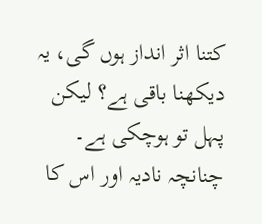کتنا اثر انداز ہوں گی، یہ دیکھنا باقی ہے؟ لیکن پہل تو ہوچکی ہے۔ چنانچہ نادیہ اور اس کا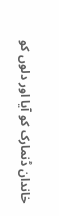خاندان ڈنمارک کو آیا اور دلوں کو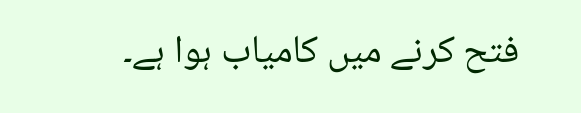فتح کرنے میں کامیاب ہوا ہے۔